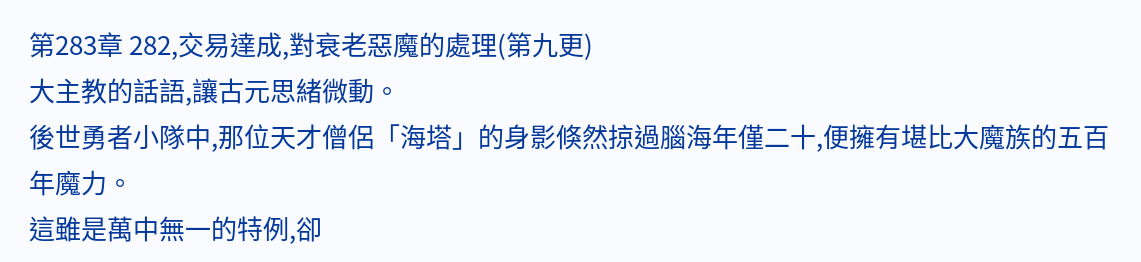第283章 282,交易達成,對衰老惡魔的處理(第九更)
大主教的話語,讓古元思緒微動。
後世勇者小隊中,那位天才僧侶「海塔」的身影倏然掠過腦海年僅二十,便擁有堪比大魔族的五百年魔力。
這雖是萬中無一的特例,卻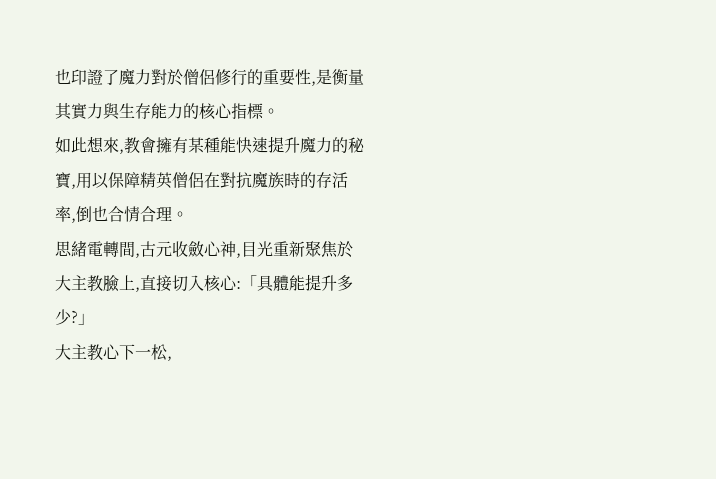也印證了魔力對於僧侶修行的重要性,是衡量其實力與生存能力的核心指標。
如此想來,教會擁有某種能快速提升魔力的秘寶,用以保障精英僧侶在對抗魔族時的存活率,倒也合情合理。
思緒電轉間,古元收斂心神,目光重新聚焦於大主教臉上,直接切入核心:「具體能提升多少?」
大主教心下一松,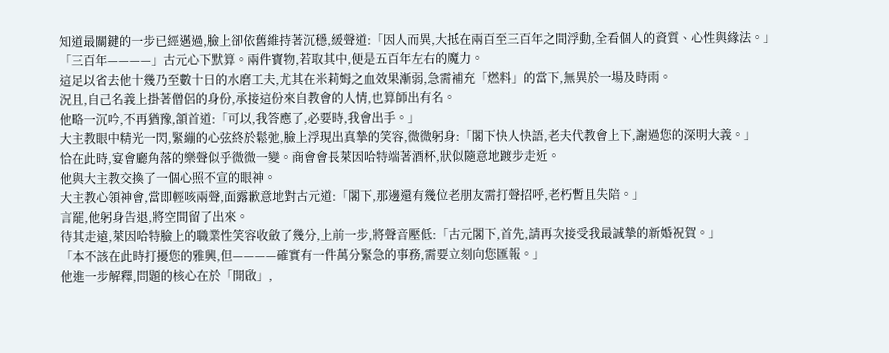知道最關鍵的一步已經邁過,臉上卻依舊維持著沉穩,緩聲道:「因人而異,大抵在兩百至三百年之間浮動,全看個人的資質、心性與緣法。」
「三百年————」古元心下默算。兩件寶物,若取其中,便是五百年左右的魔力。
這足以省去他十幾乃至數十日的水磨工夫,尤其在米莉姆之血效果漸弱,急需補充「燃料」的當下,無異於一場及時雨。
況且,自己名義上掛著僧侶的身份,承接這份來自教會的人情,也算師出有名。
他略一沉吟,不再猶豫,頷首道:「可以,我答應了,必要時,我會出手。」
大主教眼中精光一閃,緊繃的心弦終於鬆弛,臉上浮現出真摯的笑容,微微躬身:「閣下快人快語,老夫代教會上下,謝過您的深明大義。」
恰在此時,宴會廳角落的樂聲似乎微微一變。商會會長萊因哈特端著酒杯,狀似隨意地踱步走近。
他與大主教交換了一個心照不宣的眼神。
大主教心領神會,當即輕咳兩聲,面露歉意地對古元道:「閣下,那邊還有幾位老朋友需打聲招呼,老朽暫且失陪。」
言罷,他躬身告退,將空間留了出來。
待其走遠,萊因哈特臉上的職業性笑容收斂了幾分,上前一步,將聲音壓低:「古元閣下,首先,請再次接受我最誠摯的新婚祝賀。」
「本不該在此時打擾您的雅興,但————確實有一件萬分緊急的事務,需要立刻向您匯報。」
他進一步解釋,問題的核心在於「開啟」,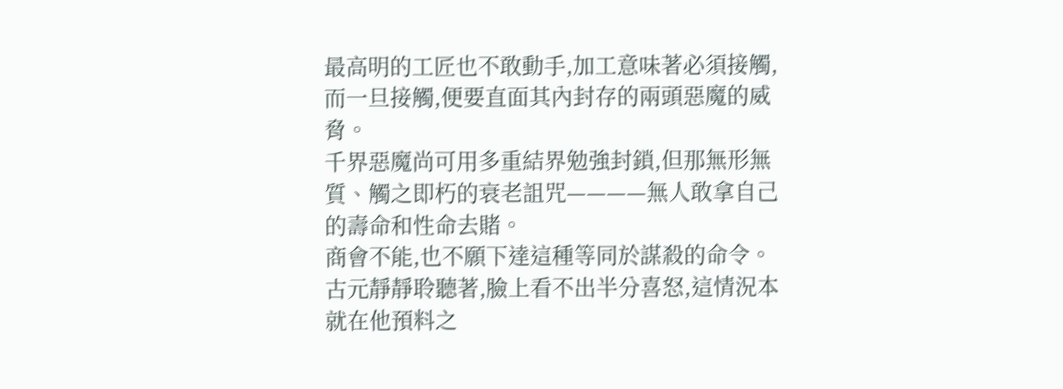最高明的工匠也不敢動手,加工意味著必須接觸,而一旦接觸,便要直面其內封存的兩頭惡魔的威脅。
千界惡魔尚可用多重結界勉強封鎖,但那無形無質、觸之即朽的衰老詛咒————無人敢拿自己的壽命和性命去賭。
商會不能,也不願下達這種等同於謀殺的命令。
古元靜靜聆聽著,臉上看不出半分喜怒,這情況本就在他預料之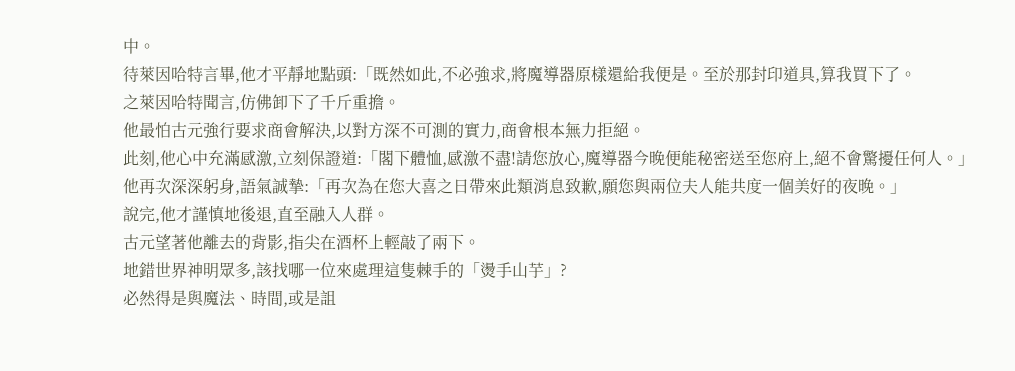中。
待萊因哈特言畢,他才平靜地點頭:「既然如此,不必強求,將魔導器原樣還給我便是。至於那封印道具,算我買下了。
之萊因哈特聞言,仿佛卸下了千斤重擔。
他最怕古元強行要求商會解決,以對方深不可測的實力,商會根本無力拒絕。
此刻,他心中充滿感激,立刻保證道:「閣下體恤,感激不盡!請您放心,魔導器今晚便能秘密送至您府上,絕不會驚擾任何人。」
他再次深深躬身,語氣誠摯:「再次為在您大喜之日帶來此類消息致歉,願您與兩位夫人能共度一個美好的夜晚。」
說完,他才謹慎地後退,直至融入人群。
古元望著他離去的背影,指尖在酒杯上輕敲了兩下。
地錯世界神明眾多,該找哪一位來處理這隻棘手的「燙手山芋」?
必然得是與魔法、時間,或是詛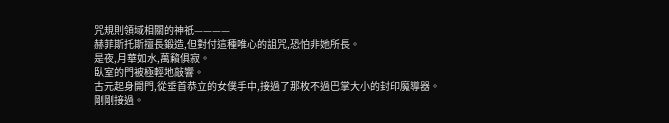咒規則領域相關的神祇————
赫菲斯托斯擅長鍛造,但對付這種唯心的詛咒,恐怕非她所長。
是夜,月華如水,萬籟俱寂。
臥室的門被極輕地敲響。
古元起身開門,從垂首恭立的女僕手中,接過了那枚不過巴掌大小的封印魔導器。
剛剛接過。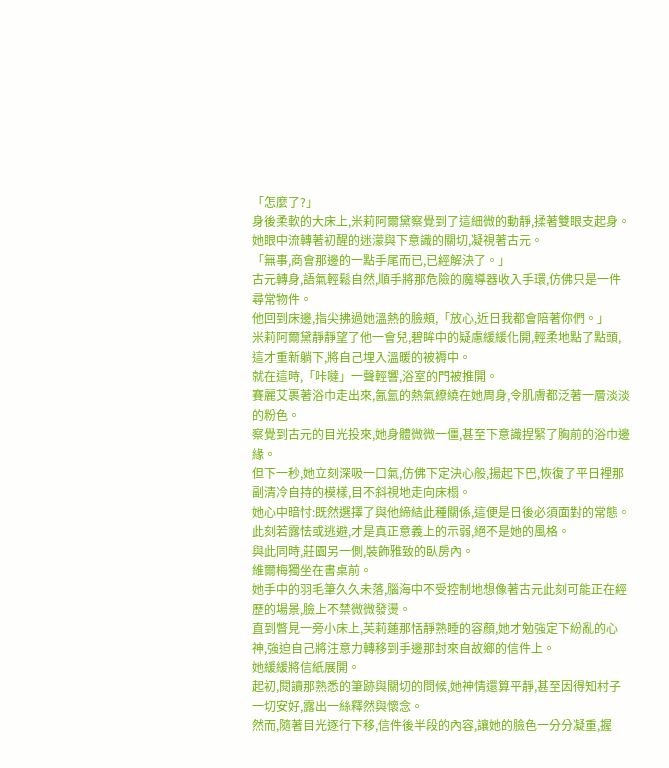「怎麼了?」
身後柔軟的大床上,米莉阿爾黛察覺到了這細微的動靜,揉著雙眼支起身。
她眼中流轉著初醒的迷濛與下意識的關切,凝視著古元。
「無事,商會那邊的一點手尾而已,已經解決了。」
古元轉身,語氣輕鬆自然,順手將那危險的魔導器收入手環,仿佛只是一件尋常物件。
他回到床邊,指尖拂過她溫熱的臉頰,「放心,近日我都會陪著你們。」
米莉阿爾黛靜靜望了他一會兒,碧眸中的疑慮緩緩化開,輕柔地點了點頭,這才重新躺下,將自己埋入溫暖的被褥中。
就在這時,「咔噠」一聲輕響,浴室的門被推開。
賽麗艾裹著浴巾走出來,氤氳的熱氣繚繞在她周身,令肌膚都泛著一層淡淡的粉色。
察覺到古元的目光投來,她身體微微一僵,甚至下意識捏緊了胸前的浴巾邊緣。
但下一秒,她立刻深吸一口氣,仿佛下定決心般,揚起下巴,恢復了平日裡那副清冷自持的模樣,目不斜視地走向床榻。
她心中暗忖:既然選擇了與他締結此種關係,這便是日後必須面對的常態。
此刻若露怯或逃避,才是真正意義上的示弱,絕不是她的風格。
與此同時,莊園另一側,裝飾雅致的臥房內。
維爾梅獨坐在書桌前。
她手中的羽毛筆久久未落,腦海中不受控制地想像著古元此刻可能正在經歷的場景,臉上不禁微微發燙。
直到瞥見一旁小床上,芙莉蓮那恬靜熟睡的容顏,她才勉強定下紛亂的心神,強迫自己將注意力轉移到手邊那封來自故鄉的信件上。
她緩緩將信紙展開。
起初,閱讀那熟悉的筆跡與關切的問候,她神情還算平靜,甚至因得知村子一切安好,露出一絲釋然與懷念。
然而,隨著目光逐行下移,信件後半段的內容,讓她的臉色一分分凝重,握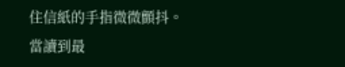住信紙的手指微微顫抖。
當讀到最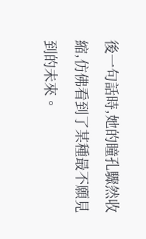後一句話時,她的瞳孔驟然收縮,仿佛看到了某種最不願見到的未來。